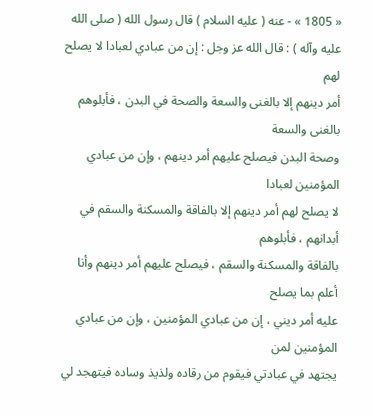« 1805 » - عنه ( عليه السلام ) قال رسول الله ( صلى الله عليه وآله ) : قال الله عز وجل : إن من عبادي لعبادا لا يصلح لهم
أمر دينهم إلا بالغنى والسعة والصحة في البدن ، فأبلوهم بالغنى والسعة
وصحة البدن فيصلح عليهم أمر دينهم ، وإن من عبادي المؤمنين لعبادا
لا يصلح لهم أمر دينهم إلا بالفاقة والمسكنة والسقم في أبدانهم ، فأبلوهم
بالفاقة والمسكنة والسقم ، فيصلح عليهم أمر دينهم وأنا أعلم بما يصلح
عليه أمر ديني ، إن من عبادي المؤمنين ، وإن من عبادي المؤمنين لمن
يجتهد في عبادتي فيقوم من رقاده ولذيذ وساده فيتهجد لي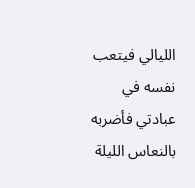الليالي فيتعب
نفسه في عبادتي فأضربه بالنعاس الليلة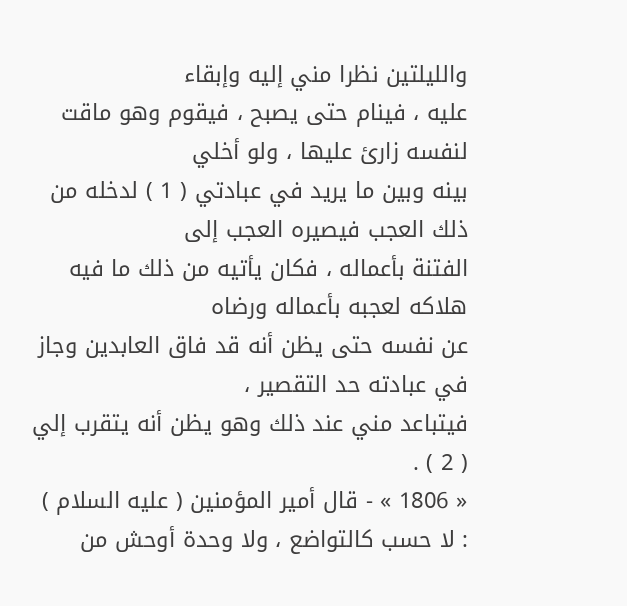والليلتين نظرا مني إليه وإبقاء
عليه ، فينام حتى يصبح ، فيقوم وهو ماقت لنفسه زارئ عليها ، ولو أخلي
بينه وبين ما يريد في عبادتي ( 1 ) لدخله من ذلك العجب فيصيره العجب إلى
الفتنة بأعماله ، فكان يأتيه من ذلك ما فيه هلاكه لعجبه بأعماله ورضاه
عن نفسه حتى يظن أنه قد فاق العابدين وجاز في عبادته حد التقصير ،
فيتباعد مني عند ذلك وهو يظن أنه يتقرب إلي ( 2 ) .
« 1806 » - قال أمير المؤمنين ( عليه السلام ) : لا حسب كالتواضع ، ولا وحدة أوحش من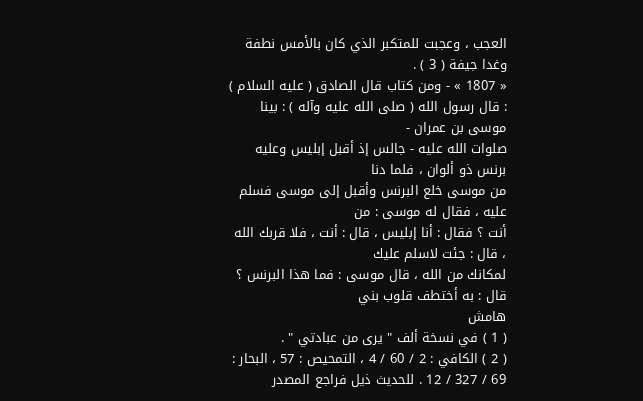العجب ، وعجبت للمتكبر الذي كان بالأمس نطفة وغدا جيفة ( 3 ) .
« 1807 » - ومن كتاب قال الصادق ( عليه السلام ) : قال رسول الله ( صلى الله عليه وآله ) : بينا موسى بن عمران -
صلوات الله عليه - جالس إذ أقبل إبليس وعليه برنس ذو ألوان ، فلما دنا
من موسى خلع البرنس وأقبل إلى موسى فسلم عليه ، فقال له موسى : من
أنت ؟ فقال : أنا إبليس ، قال : أنت ، فلا قربك الله ، قال : جئت لاسلم عليك
لمكانك من الله ، قال موسى : فما هذا البرنس ؟ قال : به أختطف قلوب بني
هامش
( 1 ) في نسخة ألف " يرى من عبادتي " .
( 2 ) الكافي : 2 / 60 / 4 ، التمحيص : 57 ، البحار : 69 / 327 / 12 . للحديث ذيل فراجع المصدر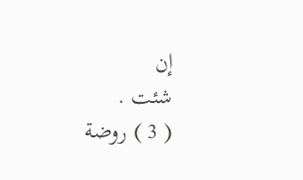إن
شئت .
( 3 ) روضة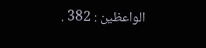الواعظين : 382 .